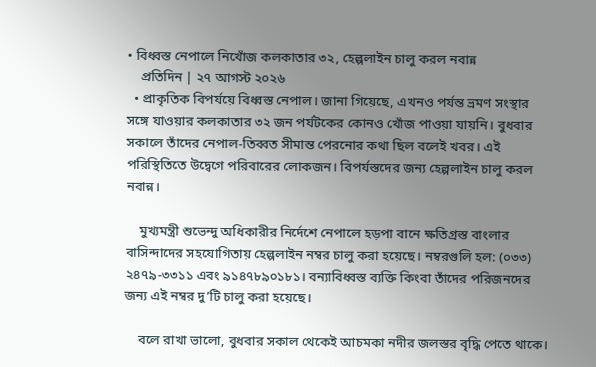• বিধ্বস্ত নেপালে নিখোঁজ কলকাতার ৩২, হেল্পলাইন চালু করল নবান্ন
    প্রতিদিন | ২৭ আগস্ট ২০২৬
  • প্রাকৃতিক বিপর্যয়ে বিধ্বস্ত নেপাল। জানা গিয়েছে, এখনও পর্যন্ত ভ্রমণ সংস্থার সঙ্গে যাওয়ার কলকাতার ৩২ জন পর্যটকের কোনও খোঁজ পাওয়া যায়নি। বুধবার সকালে তাঁদের নেপাল-তিব্বত সীমান্ত পেরনোর কথা ছিল বলেই খবর। এই পরিস্থিতিতে উদ্বেগে পরিবারের লোকজন। বিপর্যস্তদের জন্য হেল্পলাইন চালু করল নবান্ন।

    মুখ্যমন্ত্রী শুভেন্দু অধিকারীর নির্দেশে নেপালে হড়পা বানে ক্ষতিগ্রস্ত বাংলার বাসিন্দাদের সহযোগিতায় হেল্পলাইন নম্বর চালু করা হয়েছে। নম্বরগুলি হল: (০৩৩) ২৪৭৯-৩৩১১ এবং ৯১৪৭৮৯০১৮১। বন্যাবিধ্বস্ত ব্যক্তি কিংবা তাঁদের পরিজনদের জন্য এই নম্বর দু’টি চালু করা হয়েছে।

    বলে রাখা ভালো, বুধবার সকাল থেকেই আচমকা নদীর জলস্তর বৃদ্ধি পেতে থাকে।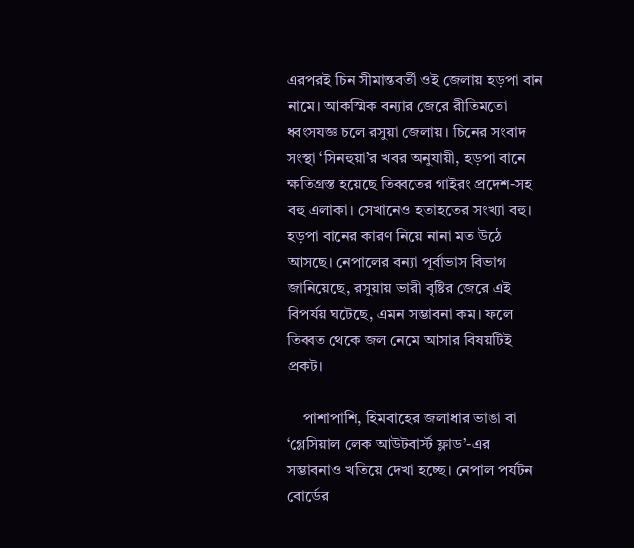এরপরই চিন সীমান্তবর্তী ওই জেলায় হড়পা বান নামে। আকস্মিক বন্যার জেরে রীতিমতো ধ্বংসযজ্ঞ চলে রসুয়া জেলায়। চিনের সংবাদ সংস্থা ‘সিনহুয়া’র খবর অনুযায়ী, হড়পা বানে ক্ষতিগ্রস্ত হয়েছে তিব্বতের গাইরং প্রদেশ-সহ বহু এলাকা। সেখানেও হতাহতের সংখ্যা বহু। হড়পা বানের কারণ নিয়ে নানা মত উঠে আসছে। নেপালের বন্যা পূর্বাভাস বিভাগ জানিয়েছে, রসুয়ায় ভারী বৃষ্টির জেরে এই বিপর্যয় ঘটেছে, এমন সম্ভাবনা কম। ফলে তিব্বত থেকে জল নেমে আসার বিষয়টিই প্রকট।

    পাশাপাশি, হিমবাহের জলাধার ভাঙা বা ‘গ্লেসিয়াল লেক আউটবার্স্ট ফ্লাড’-এর সম্ভাবনাও খতিয়ে দেখা হচ্ছে। নেপাল পর্যটন বোর্ডের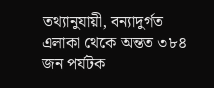তথ্যানুযায়ী, বন্যাদুর্গত এলাকা থেকে অন্তত ৩৮৪ জন পর্যটক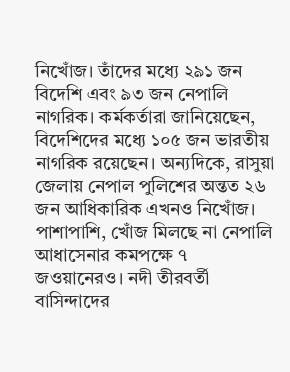নিখোঁজ। তাঁদের মধ্যে ২৯১ জন বিদেশি এবং ৯৩ জন নেপালি নাগরিক। কর্মকর্তারা জানিয়েছেন, বিদেশিদের মধ্যে ১০৫ জন ভারতীয় নাগরিক রয়েছেন। অন্যদিকে, রাসুয়া জেলায় নেপাল পুলিশের অন্তত ২৬ জন আধিকারিক এখনও নিখোঁজ। পাশাপাশি, খোঁজ মিলছে না নেপালি আধাসেনার কমপক্ষে ৭ জওয়ানেরও। নদী তীরবর্তী বাসিন্দাদের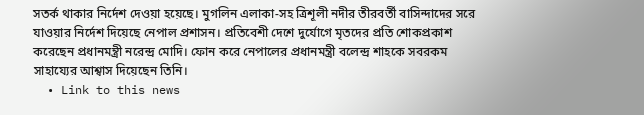সতর্ক থাকার নির্দেশ দেওয়া হয়েছে। মুগলিন এলাকা-সহ ত্রিশূলী নদীর তীরবর্তী বাসিন্দাদের সরে যাওয়ার নির্দেশ দিয়েছে নেপাল প্রশাসন। প্রতিবেশী দেশে দুর্যোগে মৃতদের প্রতি শোকপ্রকাশ করেছেন প্রধানমন্ত্রী নরেন্দ্র মোদি। ফোন করে নেপালের প্রধানমন্ত্রী বলেন্দ্র শাহকে সবরকম সাহায্যের আশ্বাস দিয়েছেন তিনি।
  • Link to this news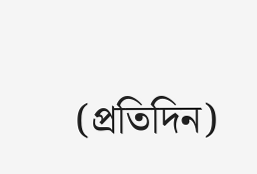(প্রতিদিন)